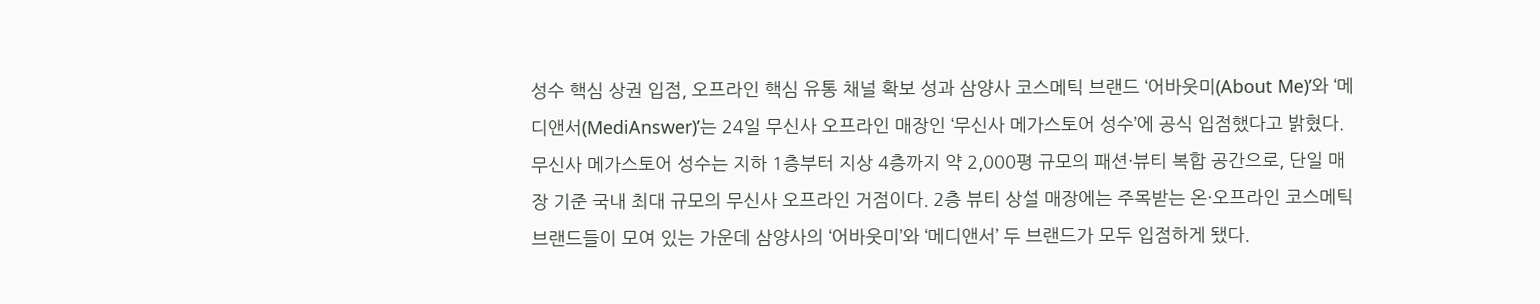성수 핵심 상권 입점, 오프라인 핵심 유통 채널 확보 성과 삼양사 코스메틱 브랜드 ‘어바웃미(About Me)’와 ‘메디앤서(MediAnswer)’는 24일 무신사 오프라인 매장인 ‘무신사 메가스토어 성수’에 공식 입점했다고 밝혔다.
무신사 메가스토어 성수는 지하 1층부터 지상 4층까지 약 2,000평 규모의 패션·뷰티 복합 공간으로, 단일 매장 기준 국내 최대 규모의 무신사 오프라인 거점이다. 2층 뷰티 상설 매장에는 주목받는 온·오프라인 코스메틱 브랜드들이 모여 있는 가운데 삼양사의 ‘어바웃미’와 ‘메디앤서’ 두 브랜드가 모두 입점하게 됐다.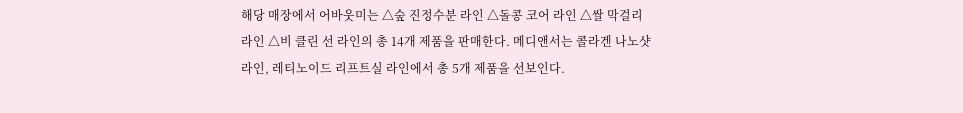해당 매장에서 어바웃미는 △숲 진정수분 라인 △돌콩 코어 라인 △쌀 막걸리 라인 △비 클린 선 라인의 총 14개 제품을 판매한다. 메디앤서는 콜라겐 나노샷 라인, 레티노이드 리프트실 라인에서 총 5개 제품을 선보인다.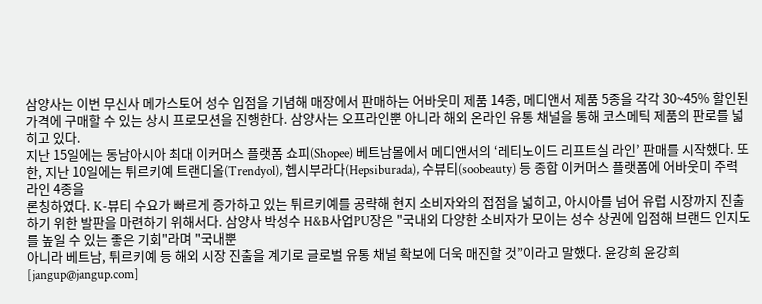삼양사는 이번 무신사 메가스토어 성수 입점을 기념해 매장에서 판매하는 어바웃미 제품 14종, 메디앤서 제품 5종을 각각 30~45% 할인된 가격에 구매할 수 있는 상시 프로모션을 진행한다. 삼양사는 오프라인뿐 아니라 해외 온라인 유통 채널을 통해 코스메틱 제품의 판로를 넓히고 있다.
지난 15일에는 동남아시아 최대 이커머스 플랫폼 쇼피(Shopee) 베트남몰에서 메디앤서의 ‘레티노이드 리프트실 라인’ 판매를 시작했다. 또한, 지난 10일에는 튀르키예 트랜디올(Trendyol), 헵시부라다(Hepsiburada), 수뷰티(soobeauty) 등 종합 이커머스 플랫폼에 어바웃미 주력 라인 4종을
론칭하였다. K-뷰티 수요가 빠르게 증가하고 있는 튀르키예를 공략해 현지 소비자와의 접점을 넓히고, 아시아를 넘어 유럽 시장까지 진출하기 위한 발판을 마련하기 위해서다. 삼양사 박성수 H&B사업PU장은 "국내외 다양한 소비자가 모이는 성수 상권에 입점해 브랜드 인지도를 높일 수 있는 좋은 기회"라며 "국내뿐
아니라 베트남, 튀르키예 등 해외 시장 진출을 계기로 글로벌 유통 채널 확보에 더욱 매진할 것”이라고 말했다. 윤강희 윤강희 [jangup@jangup.com]